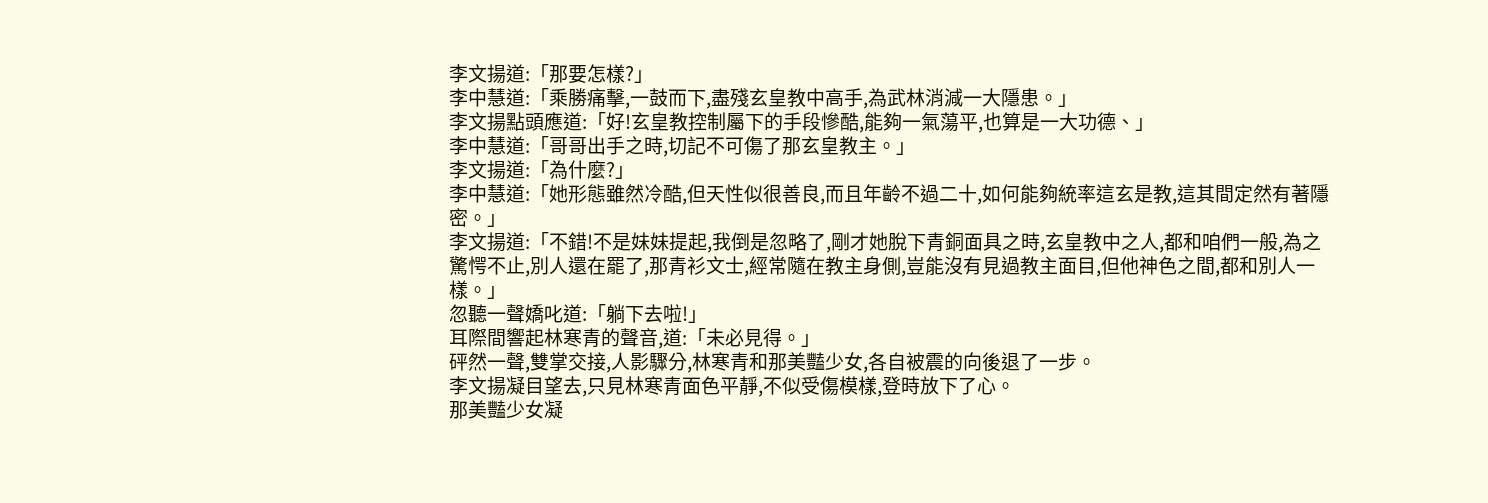李文揚道:「那要怎樣?」
李中慧道:「乘勝痛擊,一鼓而下,盡殘玄皇教中高手,為武林消減一大隱患。」
李文揚點頭應道:「好!玄皇教控制屬下的手段慘酷,能夠一氣蕩平,也算是一大功德、」
李中慧道:「哥哥出手之時,切記不可傷了那玄皇教主。」
李文揚道:「為什麼?」
李中慧道:「她形態雖然冷酷,但天性似很善良,而且年齡不過二十,如何能夠統率這玄是教,這其間定然有著隱密。」
李文揚道:「不錯!不是妹妹提起,我倒是忽略了,剛才她脫下青銅面具之時,玄皇教中之人,都和咱們一般,為之驚愕不止,別人還在罷了,那青衫文士,經常隨在教主身側,豈能沒有見過教主面目,但他神色之間,都和別人一樣。」
忽聽一聲嬌叱道:「躺下去啦!」
耳際間響起林寒青的聲音,道:「未必見得。」
砰然一聲,雙掌交接,人影驟分,林寒青和那美豔少女,各自被震的向後退了一步。
李文揚凝目望去,只見林寒青面色平靜,不似受傷模樣,登時放下了心。
那美豔少女凝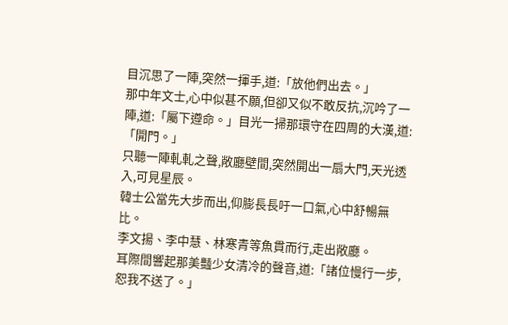目沉思了一陣,突然一揮手,道:「放他們出去。」
那中年文士,心中似甚不願,但卻又似不敢反抗,沉吟了一陣,道:「屬下遵命。」目光一掃那環守在四周的大漢,道:「開門。」
只聽一陣軋軋之聲,敞廳壁間,突然開出一扇大門,天光透入,可見星辰。
韓士公當先大步而出,仰膨長長吁一口氣,心中舒暢無比。
李文揚、李中慧、林寒青等魚貫而行,走出敞廳。
耳際間響起那美豔少女清冷的聲音,道:「諸位慢行一步,恕我不送了。」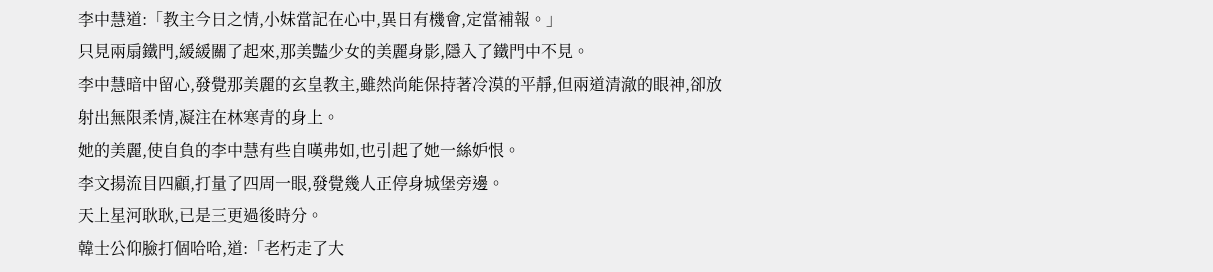李中慧道:「教主今日之情,小妹當記在心中,異日有機會,定當補報。」
只見兩扇鐵門,緩緩關了起來,那美豔少女的美麗身影,隱入了鐵門中不見。
李中慧暗中留心,發覺那美麗的玄皇教主,雖然尚能保持著冷漠的平靜,但兩道清澈的眼神,卻放射出無限柔情,凝注在林寒青的身上。
她的美麗,使自負的李中慧有些自嘆弗如,也引起了她一絲妒恨。
李文揚流目四顧,打量了四周一眼,發覺幾人正停身城堡旁邊。
天上星河耿耿,已是三更過後時分。
韓士公仰臉打個哈哈,道:「老朽走了大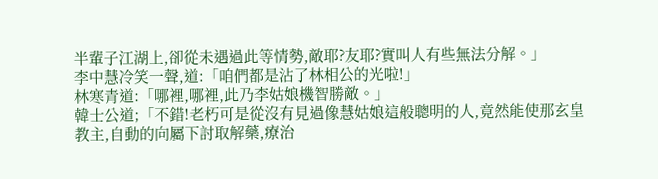半輩子江湖上,卻從未遇過此等情勢,敵耶?友耶?實叫人有些無法分解。」
李中慧冷笑一聲,道:「咱們都是沾了林相公的光啦!」
林寒青道:「哪裡,哪裡,此乃李姑娘機智勝敵。」
韓士公道;「不錯!老朽可是從沒有見過像慧姑娘這般聰明的人,竟然能使那玄皇教主,自動的向屬下討取解藥,療治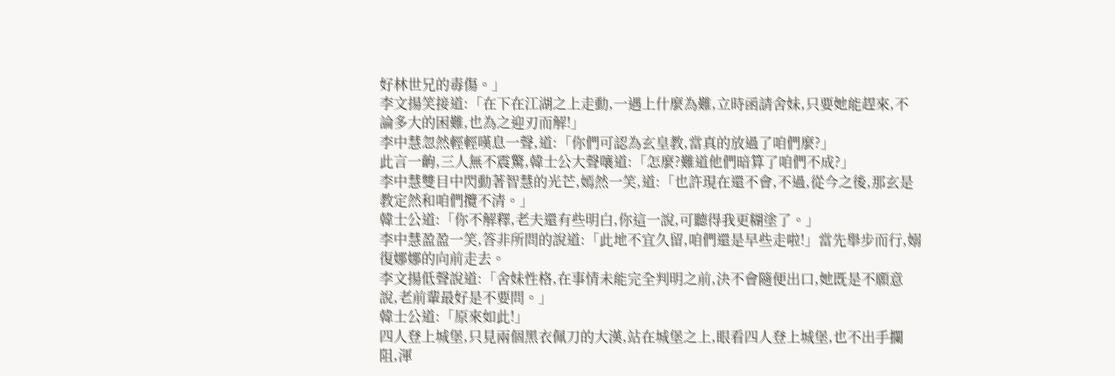好林世兄的毒傷。」
李文揚笑接道:「在下在江湖之上走動,一遇上什麼為難,立時函請舍妹,只要她能趕來,不論多大的困難,也為之迎刃而解!」
李中慧忽然輕輕嘆息一聲,道:「你們可認為玄皇教,當真的放過了咱們麼?」
此言一齣,三人無不震驚,韓士公大聲嚷道:「怎麼?難道他們暗算了咱們不成?」
李中慧雙目中閃動著智慧的光芒,嫣然一笑,道:「也許現在還不會,不過,從今之後,那玄是教定然和咱們攬不清。」
韓士公道:「你不解釋,老夫還有些明白,你這一說,可聽得我更糊塗了。」
李中慧盈盈一笑,答非所問的說道:「此地不宜久留,咱們還是早些走啦!」當先舉步而行,嫋復娜娜的向前走去。
李文揚低聲說道:「舍妹性格,在事情未能完全判明之前,決不會隨便出口,她既是不願意說,老前輩最好是不要問。」
韓士公道:「原來如此!」
四人登上城堡,只見兩個黑衣佩刀的大漢,站在城堡之上,眼看四人登上城堡,也不出手攔阻,渾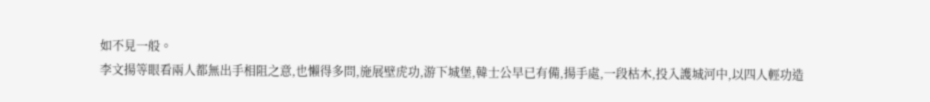如不見一般。
李文揚等眼看兩人都無出手相阻之意,也懶得多問,施展壁虎功,游下城堡,韓士公早已有備,揚手處,一段枯木,投入護城河中,以四人輕功造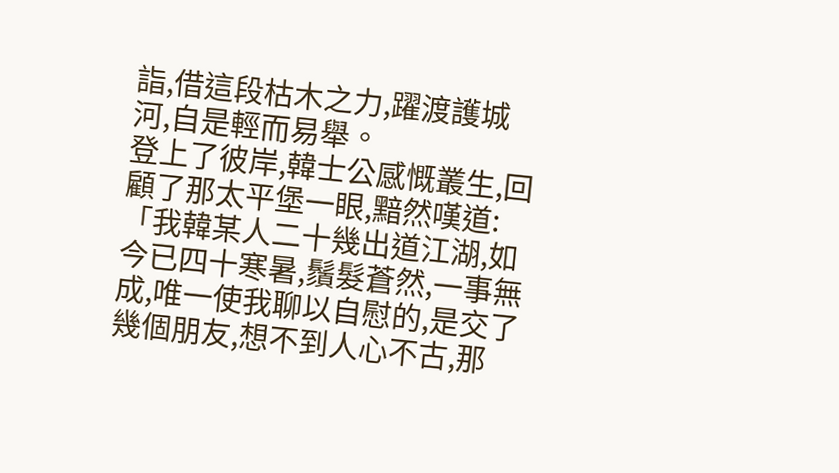詣,借這段枯木之力,躍渡護城河,自是輕而易舉。
登上了彼岸,韓士公感慨叢生,回顧了那太平堡一眼,黯然嘆道:「我韓某人二十幾出道江湖,如今已四十寒暑,鬚髮蒼然,一事無成,唯一使我聊以自慰的,是交了幾個朋友,想不到人心不古,那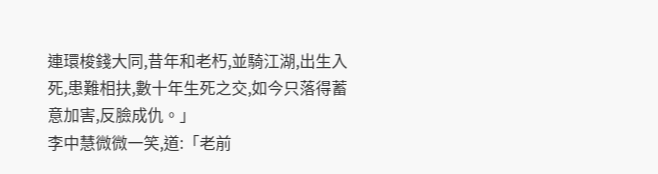連環梭錢大同,昔年和老朽,並騎江湖,出生入死,患難相扶,數十年生死之交,如今只落得蓄意加害,反臉成仇。」
李中慧微微一笑,道:「老前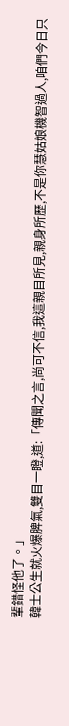輩錯怪他了。」
韓士公生就火爆脾氣,雙目一瞪,道:「傳聞之言,尚可不信,我這親目所見,親身所歷,不是你慧姑娘機智過人,咱們今日只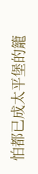怕都已成太平堡的籠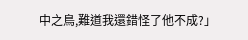中之鳥,難道我還錯怪了他不成?」